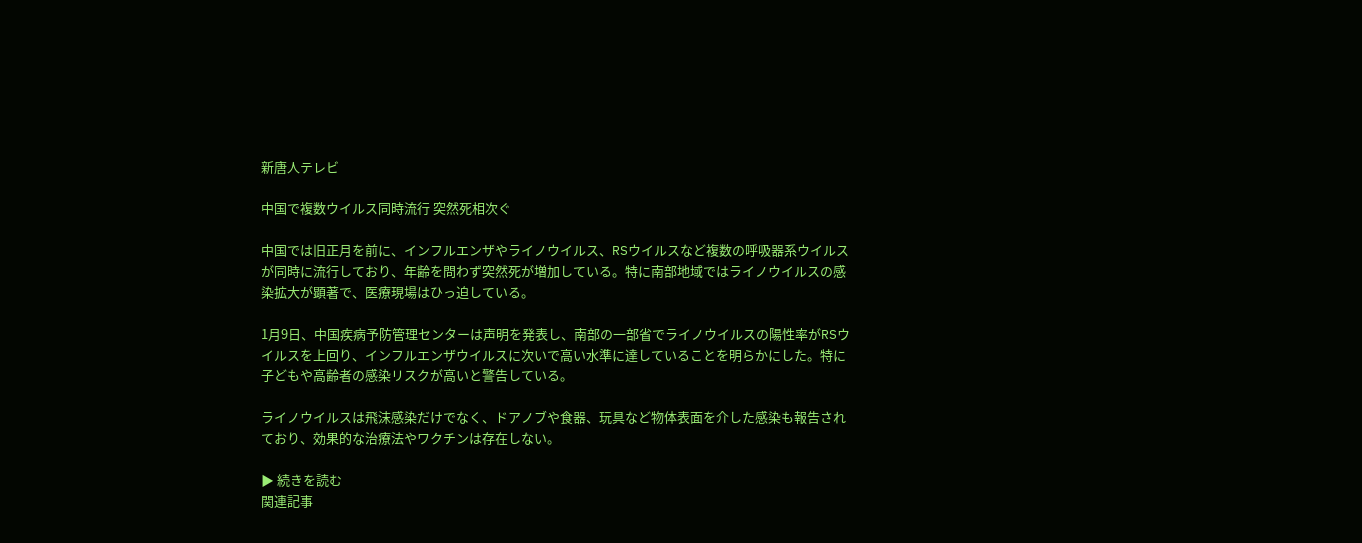新唐人テレビ

中国で複数ウイルス同時流行 突然死相次ぐ

中国では旧正月を前に、インフルエンザやライノウイルス、RSウイルスなど複数の呼吸器系ウイルスが同時に流行しており、年齢を問わず突然死が増加している。特に南部地域ではライノウイルスの感染拡大が顕著で、医療現場はひっ迫している。

1月9日、中国疾病予防管理センターは声明を発表し、南部の一部省でライノウイルスの陽性率がRSウイルスを上回り、インフルエンザウイルスに次いで高い水準に達していることを明らかにした。特に子どもや高齢者の感染リスクが高いと警告している。

ライノウイルスは飛沫感染だけでなく、ドアノブや食器、玩具など物体表面を介した感染も報告されており、効果的な治療法やワクチンは存在しない。

▶ 続きを読む
関連記事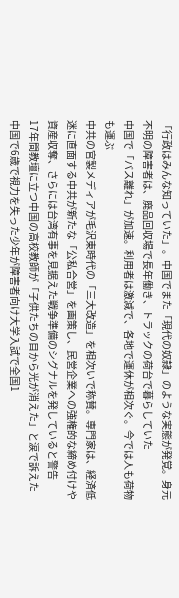「行政はみんな知っていた」。中国でまた「現代の奴隷」のような実態が発覚。身元不明の障害者は、廃品回収場で長年働き、トラックの荷台で暮らしていた
中国で「バス離れ」が加速。利用者は激減で、各地で運休が相次ぐ。今では人も荷物も運ぶ
中共の官製メディアが毛沢東時代の「三大改造」を相次いで称賛。専門家は、経済低迷に直面する中共が新たな「公私合営」を画策し、民営企業への強権的な締め付けや資産収奪、さらには台湾有事を見据えた戦争準備のシグナルを発していると警告
17年間教壇に立つ中国の高校教師が「子供たちの目から光が消えた」と涙で訴えた
中国で6歳で視力を失った少年が障害者向け大学入試で全国1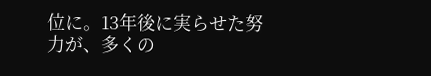位に。13年後に実らせた努力が、多くの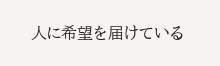人に希望を届けている